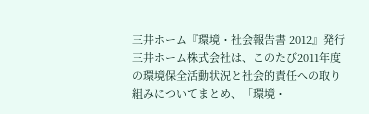三井ホーム『環境・社会報告書 2012』発行
三井ホーム株式会社は、このたび2011年度の環境保全活動状況と社会的責任への取り組みについてまとめ、「環境・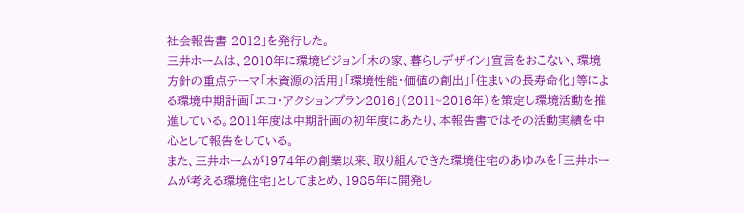社会報告書 2012」を発行した。
三井ホームは、2010年に環境ビジョン「木の家、暮らしデザイン」宣言をおこない、環境方針の重点テーマ「木資源の活用」「環境性能・価値の創出」「住まいの長寿命化」等による環境中期計画「エコ・アクションプラン2016」(2011~2016年)を策定し環境活動を推進している。2011年度は中期計画の初年度にあたり、本報告書ではその活動実績を中心として報告をしている。
また、三井ホームが1974年の創業以来、取り組んできた環境住宅のあゆみを「三井ホームが考える環境住宅」としてまとめ、1985年に開発し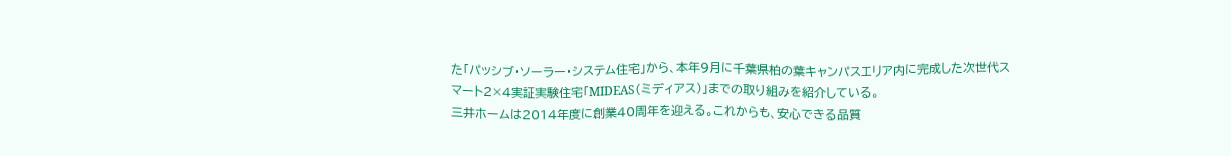た「パッシブ・ソーラー・システム住宅」から、本年9月に千葉県柏の葉キャンパスエリア内に完成した次世代スマート2×4実証実験住宅「MIDEAS(ミディアス)」までの取り組みを紹介している。
三井ホームは2014年度に創業40周年を迎える。これからも、安心できる品質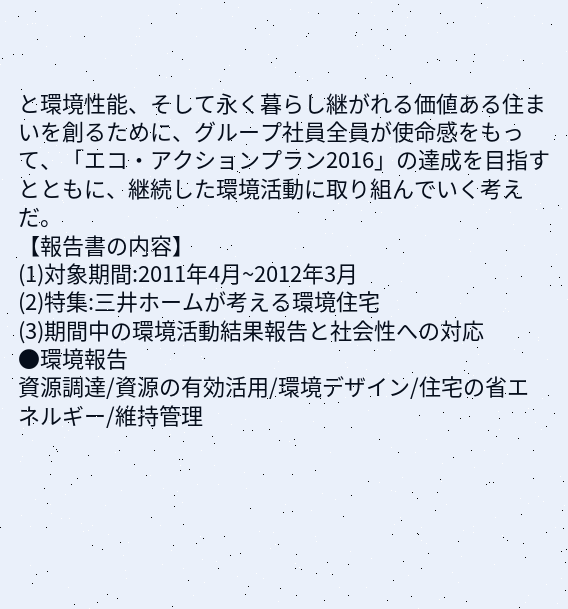と環境性能、そして永く暮らし継がれる価値ある住まいを創るために、グループ社員全員が使命感をもって、「エコ・アクションプラン2016」の達成を目指すとともに、継続した環境活動に取り組んでいく考えだ。
【報告書の内容】
(1)対象期間:2011年4月~2012年3月
(2)特集:三井ホームが考える環境住宅
(3)期間中の環境活動結果報告と社会性への対応
●環境報告
資源調達/資源の有効活用/環境デザイン/住宅の省エネルギー/維持管理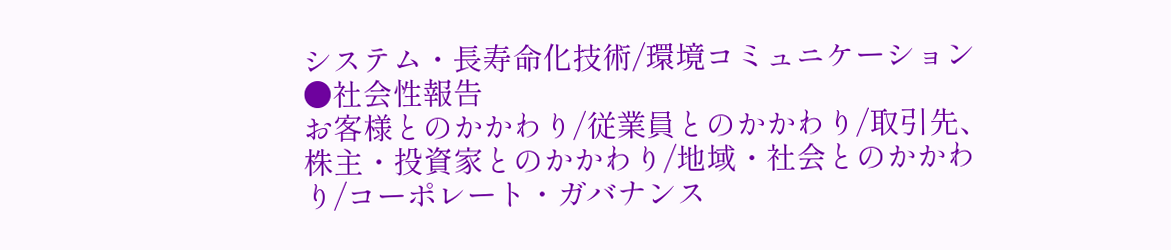システム・長寿命化技術/環境コミュニケーション
●社会性報告
お客様とのかかわり/従業員とのかかわり/取引先、株主・投資家とのかかわり/地域・社会とのかかわり/コーポレート・ガバナンス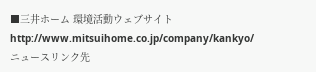■三井ホーム 環境活動ウェブサイト
http://www.mitsuihome.co.jp/company/kankyo/
ニュースリンク先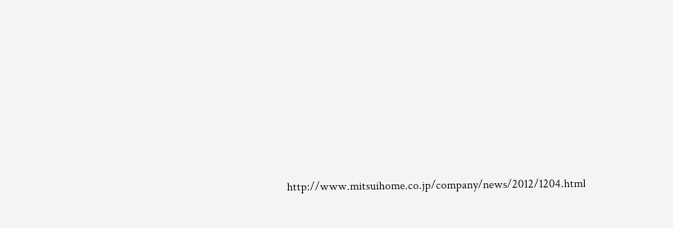http://www.mitsuihome.co.jp/company/news/2012/1204.html